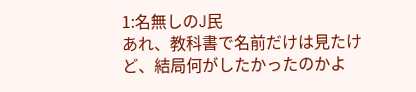1:名無しのJ民
あれ、教科書で名前だけは見たけど、結局何がしたかったのかよ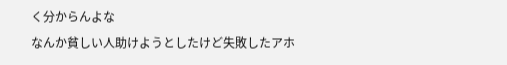く分からんよな
なんか貧しい人助けようとしたけど失敗したアホ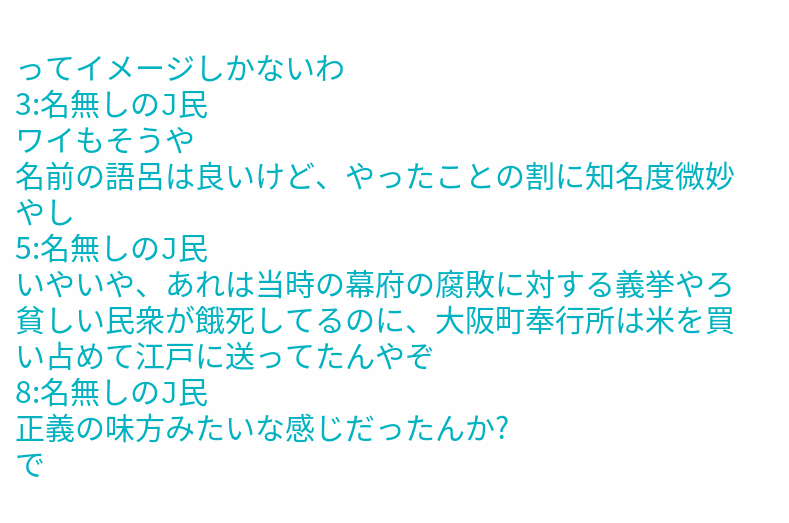ってイメージしかないわ
3:名無しのJ民
ワイもそうや
名前の語呂は良いけど、やったことの割に知名度微妙やし
5:名無しのJ民
いやいや、あれは当時の幕府の腐敗に対する義挙やろ
貧しい民衆が餓死してるのに、大阪町奉行所は米を買い占めて江戸に送ってたんやぞ
8:名無しのJ民
正義の味方みたいな感じだったんか?
で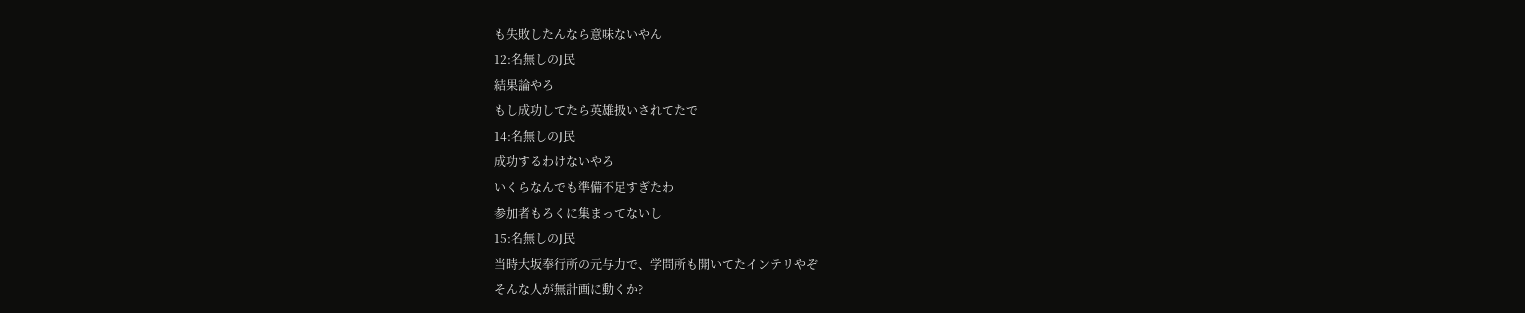も失敗したんなら意味ないやん
12:名無しのJ民
結果論やろ
もし成功してたら英雄扱いされてたで
14:名無しのJ民
成功するわけないやろ
いくらなんでも準備不足すぎたわ
参加者もろくに集まってないし
15:名無しのJ民
当時大坂奉行所の元与力で、学問所も開いてたインテリやぞ
そんな人が無計画に動くか?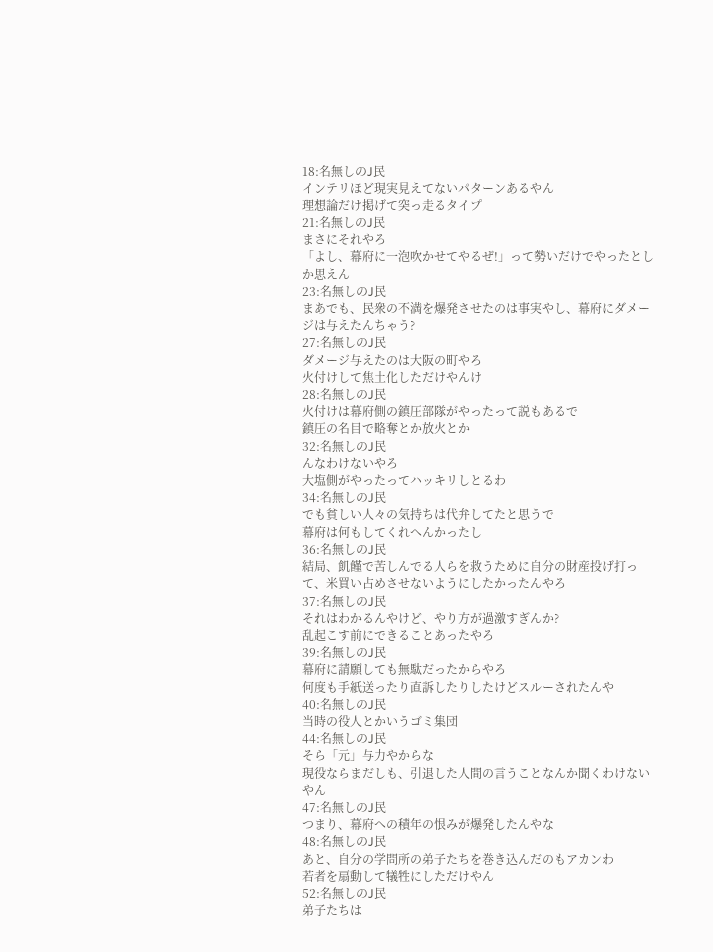18:名無しのJ民
インテリほど現実見えてないパターンあるやん
理想論だけ掲げて突っ走るタイプ
21:名無しのJ民
まさにそれやろ
「よし、幕府に一泡吹かせてやるぜ!」って勢いだけでやったとしか思えん
23:名無しのJ民
まあでも、民衆の不満を爆発させたのは事実やし、幕府にダメージは与えたんちゃう?
27:名無しのJ民
ダメージ与えたのは大阪の町やろ
火付けして焦土化しただけやんけ
28:名無しのJ民
火付けは幕府側の鎮圧部隊がやったって説もあるで
鎮圧の名目で略奪とか放火とか
32:名無しのJ民
んなわけないやろ
大塩側がやったってハッキリしとるわ
34:名無しのJ民
でも貧しい人々の気持ちは代弁してたと思うで
幕府は何もしてくれへんかったし
36:名無しのJ民
結局、飢饉で苦しんでる人らを救うために自分の財産投げ打って、米買い占めさせないようにしたかったんやろ
37:名無しのJ民
それはわかるんやけど、やり方が過激すぎんか?
乱起こす前にできることあったやろ
39:名無しのJ民
幕府に請願しても無駄だったからやろ
何度も手紙送ったり直訴したりしたけどスルーされたんや
40:名無しのJ民
当時の役人とかいうゴミ集団
44:名無しのJ民
そら「元」与力やからな
現役ならまだしも、引退した人間の言うことなんか聞くわけないやん
47:名無しのJ民
つまり、幕府への積年の恨みが爆発したんやな
48:名無しのJ民
あと、自分の学問所の弟子たちを巻き込んだのもアカンわ
若者を扇動して犠牲にしただけやん
52:名無しのJ民
弟子たちは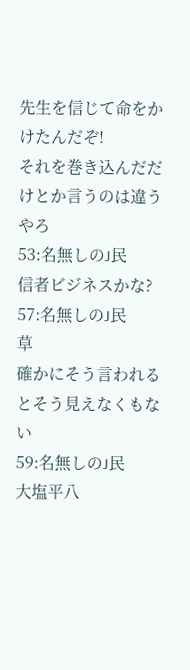先生を信じて命をかけたんだぞ!
それを巻き込んだだけとか言うのは違うやろ
53:名無しのJ民
信者ビジネスかな?
57:名無しのJ民
草
確かにそう言われるとそう見えなくもない
59:名無しのJ民
大塩平八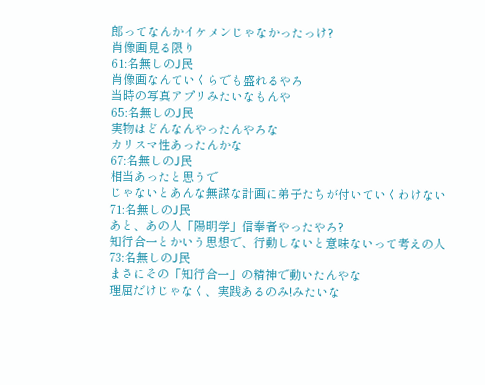郎ってなんかイケメンじゃなかったっけ?
肖像画見る限り
61:名無しのJ民
肖像画なんていくらでも盛れるやろ
当時の写真アプリみたいなもんや
65:名無しのJ民
実物はどんなんやったんやろな
カリスマ性あったんかな
67:名無しのJ民
相当あったと思うで
じゃないとあんな無謀な計画に弟子たちが付いていくわけない
71:名無しのJ民
あと、あの人「陽明学」信奉者やったやろ?
知行合一とかいう思想で、行動しないと意味ないって考えの人
73:名無しのJ民
まさにその「知行合一」の精神で動いたんやな
理屈だけじゃなく、実践あるのみ!みたいな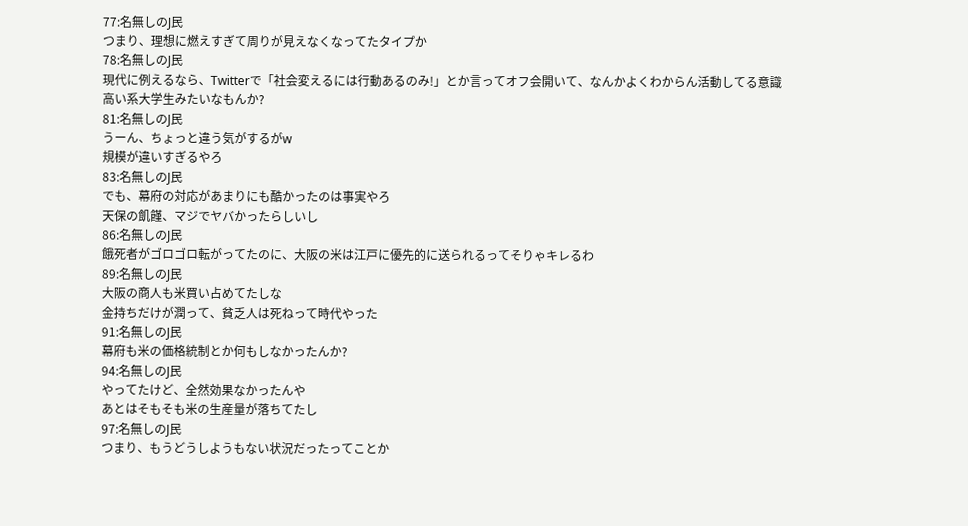77:名無しのJ民
つまり、理想に燃えすぎて周りが見えなくなってたタイプか
78:名無しのJ民
現代に例えるなら、Twitterで「社会変えるには行動あるのみ!」とか言ってオフ会開いて、なんかよくわからん活動してる意識高い系大学生みたいなもんか?
81:名無しのJ民
うーん、ちょっと違う気がするがw
規模が違いすぎるやろ
83:名無しのJ民
でも、幕府の対応があまりにも酷かったのは事実やろ
天保の飢饉、マジでヤバかったらしいし
86:名無しのJ民
餓死者がゴロゴロ転がってたのに、大阪の米は江戸に優先的に送られるってそりゃキレるわ
89:名無しのJ民
大阪の商人も米買い占めてたしな
金持ちだけが潤って、貧乏人は死ねって時代やった
91:名無しのJ民
幕府も米の価格統制とか何もしなかったんか?
94:名無しのJ民
やってたけど、全然効果なかったんや
あとはそもそも米の生産量が落ちてたし
97:名無しのJ民
つまり、もうどうしようもない状況だったってことか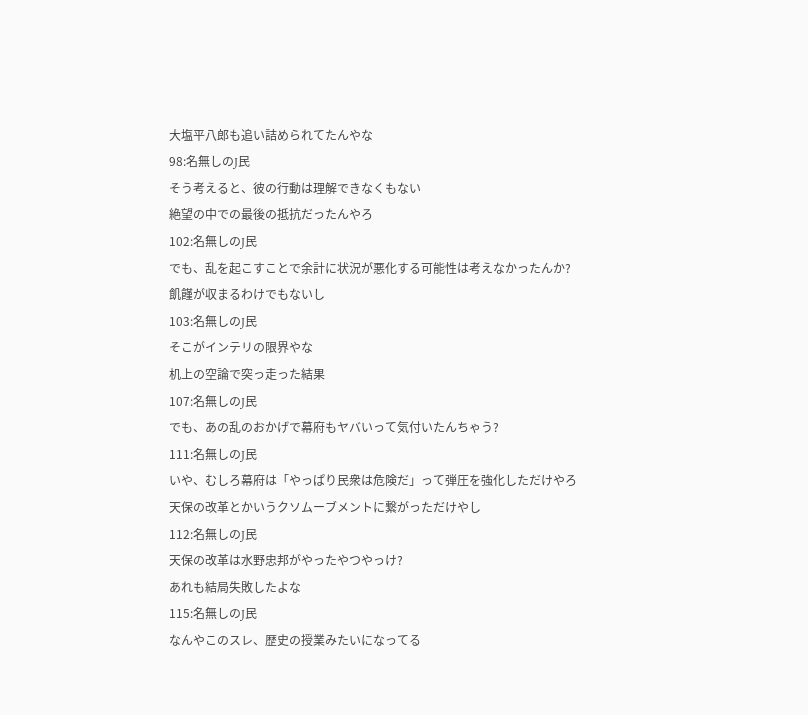大塩平八郎も追い詰められてたんやな
98:名無しのJ民
そう考えると、彼の行動は理解できなくもない
絶望の中での最後の抵抗だったんやろ
102:名無しのJ民
でも、乱を起こすことで余計に状況が悪化する可能性は考えなかったんか?
飢饉が収まるわけでもないし
103:名無しのJ民
そこがインテリの限界やな
机上の空論で突っ走った結果
107:名無しのJ民
でも、あの乱のおかげで幕府もヤバいって気付いたんちゃう?
111:名無しのJ民
いや、むしろ幕府は「やっぱり民衆は危険だ」って弾圧を強化しただけやろ
天保の改革とかいうクソムーブメントに繋がっただけやし
112:名無しのJ民
天保の改革は水野忠邦がやったやつやっけ?
あれも結局失敗したよな
115:名無しのJ民
なんやこのスレ、歴史の授業みたいになってる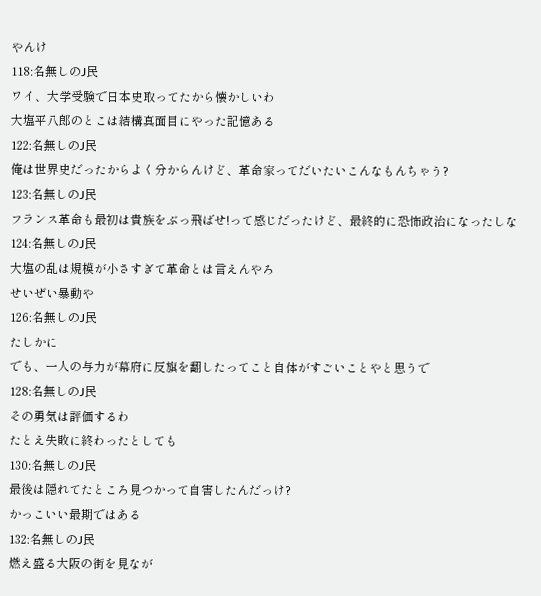やんけ
118:名無しのJ民
ワイ、大学受験で日本史取ってたから懐かしいわ
大塩平八郎のとこは結構真面目にやった記憶ある
122:名無しのJ民
俺は世界史だったからよく分からんけど、革命家ってだいたいこんなもんちゃう?
123:名無しのJ民
フランス革命も最初は貴族をぶっ飛ばせ!って感じだったけど、最終的に恐怖政治になったしな
124:名無しのJ民
大塩の乱は規模が小さすぎて革命とは言えんやろ
せいぜい暴動や
126:名無しのJ民
たしかに
でも、一人の与力が幕府に反旗を翻したってこと自体がすごいことやと思うで
128:名無しのJ民
その勇気は評価するわ
たとえ失敗に終わったとしても
130:名無しのJ民
最後は隠れてたところ見つかって自害したんだっけ?
かっこいい最期ではある
132:名無しのJ民
燃え盛る大阪の街を見なが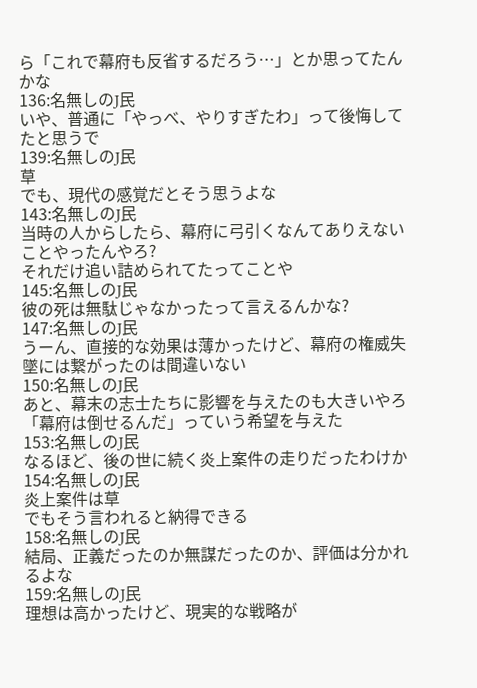ら「これで幕府も反省するだろう…」とか思ってたんかな
136:名無しのJ民
いや、普通に「やっべ、やりすぎたわ」って後悔してたと思うで
139:名無しのJ民
草
でも、現代の感覚だとそう思うよな
143:名無しのJ民
当時の人からしたら、幕府に弓引くなんてありえないことやったんやろ?
それだけ追い詰められてたってことや
145:名無しのJ民
彼の死は無駄じゃなかったって言えるんかな?
147:名無しのJ民
うーん、直接的な効果は薄かったけど、幕府の権威失墜には繋がったのは間違いない
150:名無しのJ民
あと、幕末の志士たちに影響を与えたのも大きいやろ
「幕府は倒せるんだ」っていう希望を与えた
153:名無しのJ民
なるほど、後の世に続く炎上案件の走りだったわけか
154:名無しのJ民
炎上案件は草
でもそう言われると納得できる
158:名無しのJ民
結局、正義だったのか無謀だったのか、評価は分かれるよな
159:名無しのJ民
理想は高かったけど、現実的な戦略が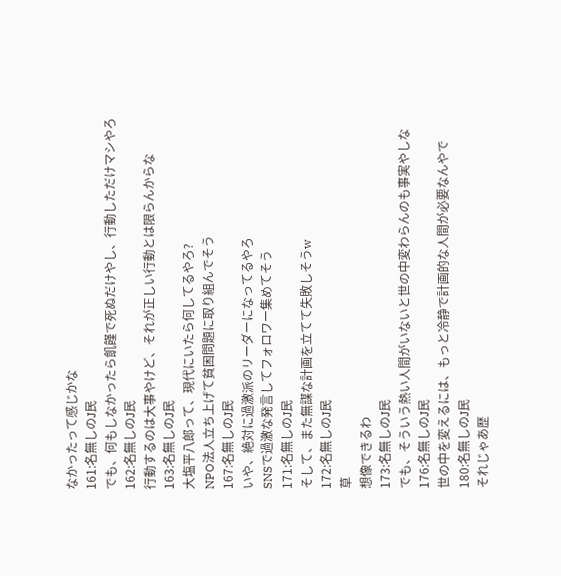なかったって感じかな
161:名無しのJ民
でも、何もしなかったら飢饉で死ぬだけやし、行動しただけマシやろ
162:名無しのJ民
行動するのは大事やけど、それが正しい行動とは限らんからな
163:名無しのJ民
大塩平八郎って、現代にいたら何してるやろ?
NPO法人立ち上げて貧困問題に取り組んでそう
167:名無しのJ民
いや、絶対に過激派のリーダーになってるやろ
SNSで過激な発言してフォロワー集めてそう
171:名無しのJ民
そして、また無謀な計画を立てて失敗しそうw
172:名無しのJ民
草
想像できるわ
173:名無しのJ民
でも、そういう熱い人間がいないと世の中変わらんのも事実やしな
176:名無しのJ民
世の中を変えるには、もっと冷静で計画的な人間が必要なんやで
180:名無しのJ民
それじゃあ歴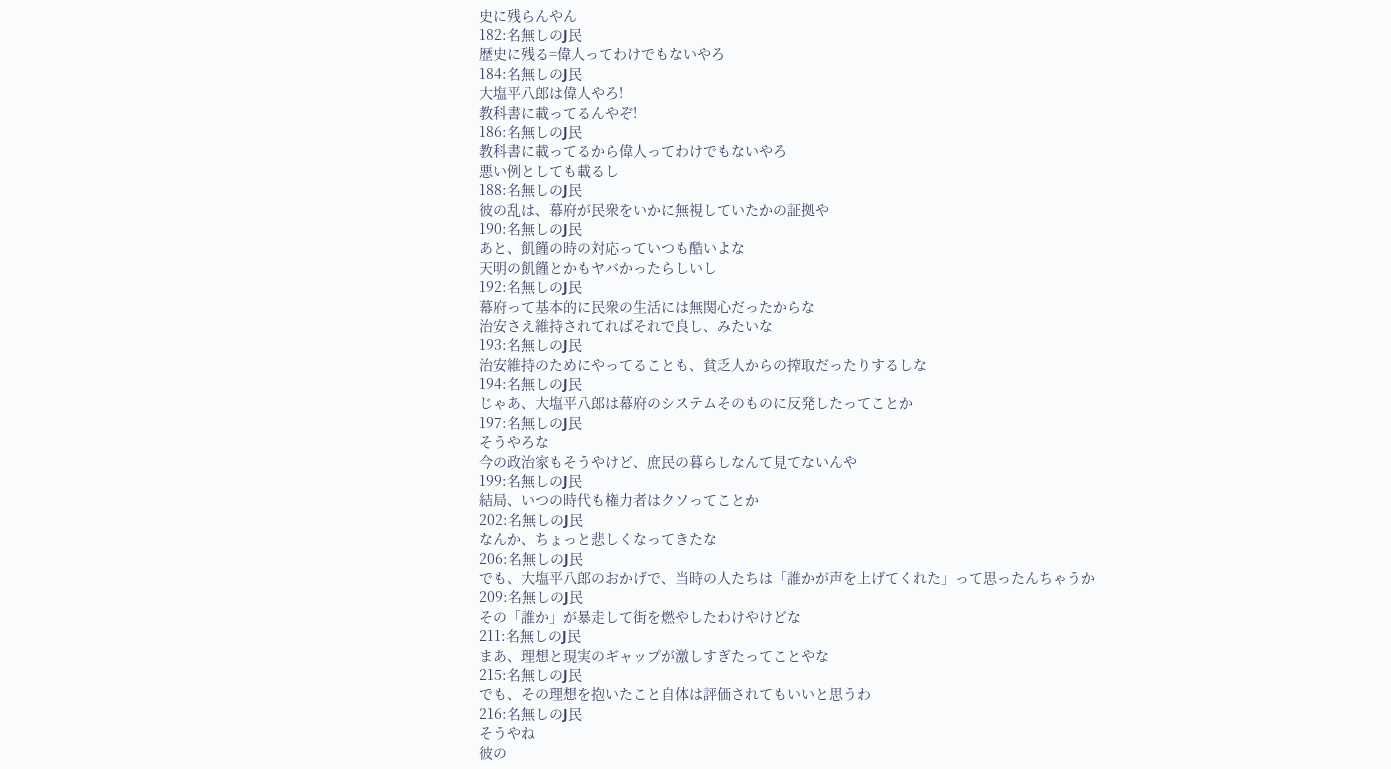史に残らんやん
182:名無しのJ民
歴史に残る=偉人ってわけでもないやろ
184:名無しのJ民
大塩平八郎は偉人やろ!
教科書に載ってるんやぞ!
186:名無しのJ民
教科書に載ってるから偉人ってわけでもないやろ
悪い例としても載るし
188:名無しのJ民
彼の乱は、幕府が民衆をいかに無視していたかの証拠や
190:名無しのJ民
あと、飢饉の時の対応っていつも酷いよな
天明の飢饉とかもヤバかったらしいし
192:名無しのJ民
幕府って基本的に民衆の生活には無関心だったからな
治安さえ維持されてればそれで良し、みたいな
193:名無しのJ民
治安維持のためにやってることも、貧乏人からの搾取だったりするしな
194:名無しのJ民
じゃあ、大塩平八郎は幕府のシステムそのものに反発したってことか
197:名無しのJ民
そうやろな
今の政治家もそうやけど、庶民の暮らしなんて見てないんや
199:名無しのJ民
結局、いつの時代も権力者はクソってことか
202:名無しのJ民
なんか、ちょっと悲しくなってきたな
206:名無しのJ民
でも、大塩平八郎のおかげで、当時の人たちは「誰かが声を上げてくれた」って思ったんちゃうか
209:名無しのJ民
その「誰か」が暴走して街を燃やしたわけやけどな
211:名無しのJ民
まあ、理想と現実のギャップが激しすぎたってことやな
215:名無しのJ民
でも、その理想を抱いたこと自体は評価されてもいいと思うわ
216:名無しのJ民
そうやね
彼の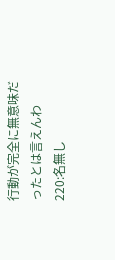行動が完全に無意味だったとは言えんわ
220:名無し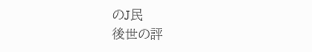のJ民
後世の評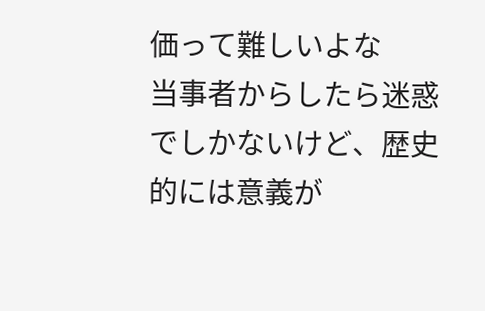価って難しいよな
当事者からしたら迷惑でしかないけど、歴史的には意義が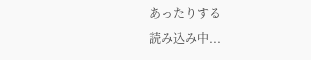あったりする
読み込み中...